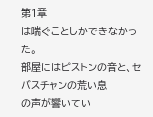第1章
は喘ぐことしかできなかった。
部屋にはピストンの音と、セバスチャンの荒い息
の声が響いてい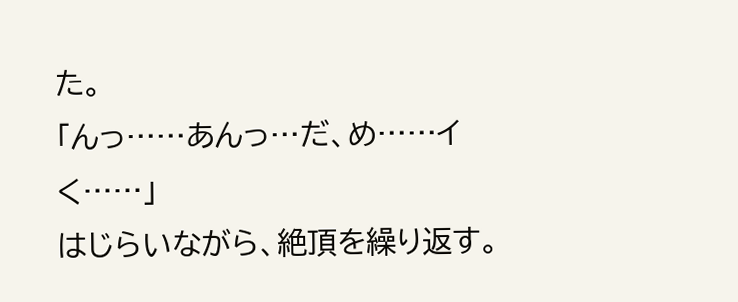た。
「んっ……あんっ…だ、め……イく……」
はじらいながら、絶頂を繰り返す。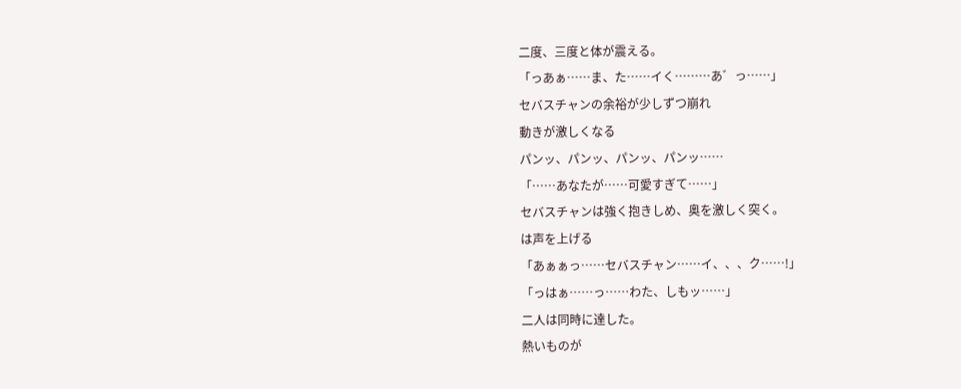二度、三度と体が震える。
「っあぁ……ま、た……イく………あ゛っ……」
セバスチャンの余裕が少しずつ崩れ
動きが激しくなる
パンッ、パンッ、パンッ、パンッ……
「……あなたが……可愛すぎて……」
セバスチャンは強く抱きしめ、奥を激しく突く。
は声を上げる
「あぁぁっ……セバスチャン……イ、、、ク……!」
「っはぁ……っ……わた、しもッ……」
二人は同時に達した。
熱いものが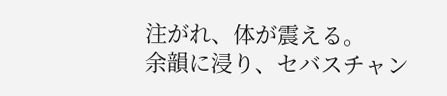注がれ、体が震える。
余韻に浸り、セバスチャン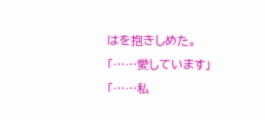はを抱きしめた。
「……愛しています」
「……私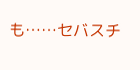も……セバスチ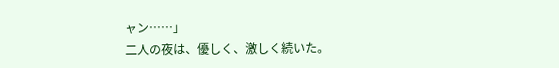ャン……」
二人の夜は、優しく、激しく続いた。